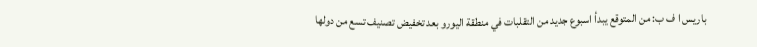باريس ا ف ب: من المتوقع يبدأ اسبوع جديد من التقلبات في منطقة اليورو بعد تخفيض تصنيف تسع من دولها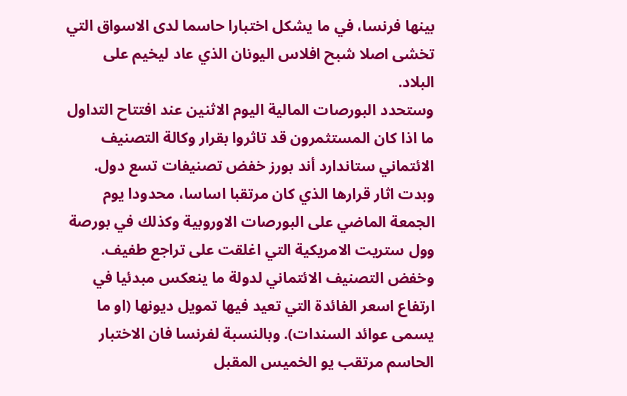بينها فرنسا، في ما يشكل اختبارا حاسما لدى الاسواق التي تخشى اصلا شبح افلاس اليونان الذي عاد ليخيم على البلاد.
وستحدد البورصات المالية اليوم الاثنين عند افتتاح التداول ما اذا كان المستثمرون قد تاثروا بقرار وكالة التصنيف الائتماني ستاندارد أند بورز خفض تصنيفات تسع دول. وبدت اثار قرارها الذي كان مرتقبا اساسا، محدودا يوم الجمعة الماضي على البورصات الاوروبية وكذلك في بورصة وول ستريت الامريكية التي اغلقت على تراجع طفيف. وخفض التصنيف الائتماني لدولة ما ينعكس مبدئيا في ارتفاع اسعر الفائدة التي تعيد فيها تمويل ديونها (او ما يسمى عوائد السندات). وبالنسبة لفرنسا فان الاختبار الحاسم مرتقب يو الخميس المقبل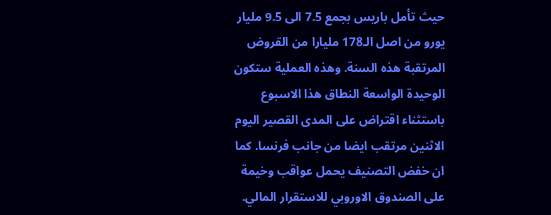حيث تأمل باريس بجمع 7.5 الى 9.5 مليار يورو من اصل الـ178 مليارا من القروض المرتقبة هذه السنة. وهذه العملية ستكون الوحيدة الواسعة النطاق هذا الاسبوع باستثناء اقتراض على المدى القصير اليوم الاثنين مرتقب ايضا من جانب فرنسا. كما ان خفض التصنيف يحمل عواقب وخيمة على الصندوق الاوروبي للاستقرار المالي.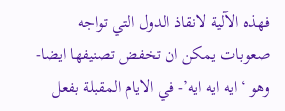فهذه الآلية لانقاذ الدول التي تواجه صعوبات يمكن ان تخفض تصنيفها ايضا- وهو ‘ايه ايه ايه’- في الايام المقبلة بفعل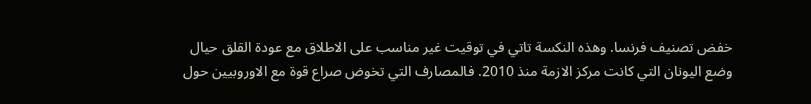خفض تصنيف فرنسا. وهذه النكسة تاتي في توقيت غير مناسب على الاطلاق مع عودة القلق حيال وضع اليونان التي كانت مركز الازمة منذ 2010. فالمصارف التي تخوض صراع قوة مع الاوروبيين حول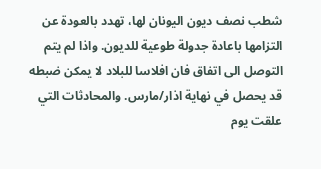شطب نصف ديون اليونان لها، تهدد بالعودة عن التزامها باعادة جدولة طوعية للديون. واذا لم يتم التوصل الى اتفاق فان افلاسا للبلاد لا يمكن ضبطه قد يحصل في نهاية اذار/مارس. والمحادثات التي علقت يوم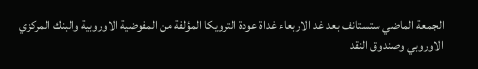الجمعة الماضي ستستانف بعد غد الاربعاء غداة عودة الترويكا المؤلفة من المفوضية الاوروبية والبنك المركزي الاوروبي وصندوق النقد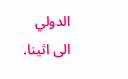الدولي الى اثينا.